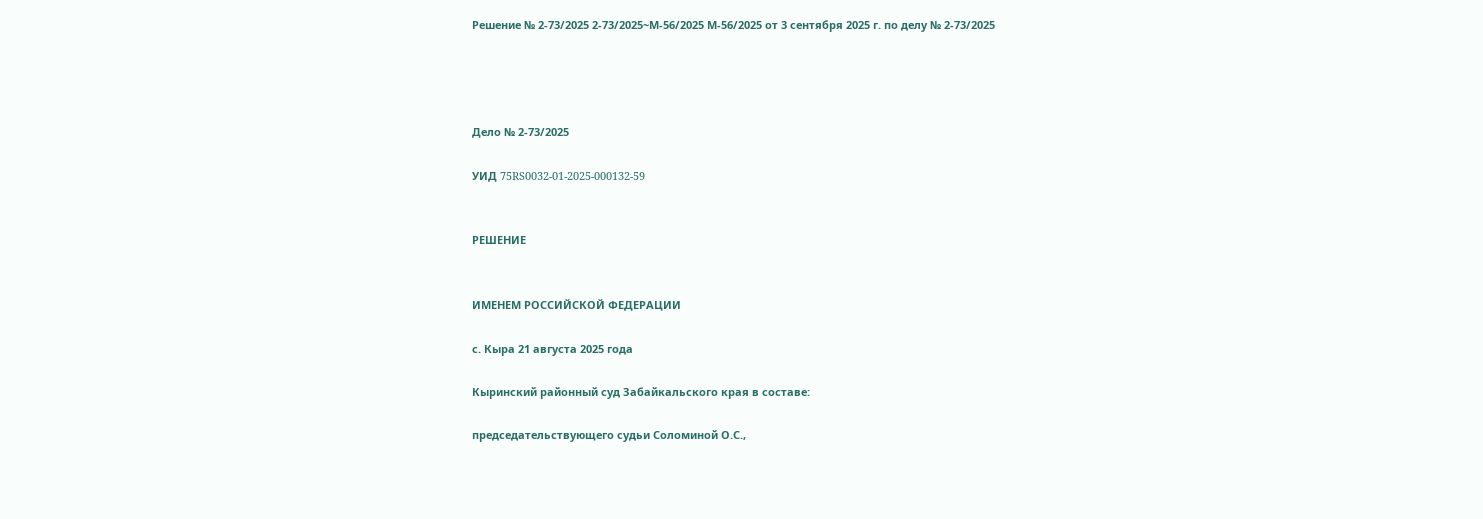Решение № 2-73/2025 2-73/2025~М-56/2025 М-56/2025 от 3 сентября 2025 г. по делу № 2-73/2025




Дело № 2-73/2025

УИД 75RS0032-01-2025-000132-59


РЕШЕНИЕ


ИМЕНЕМ РОССИЙСКОЙ ФЕДЕРАЦИИ

с. Кыра 21 августа 2025 года

Кыринский районный суд Забайкальского края в составе:

председательствующего судьи Соломиной О.С.,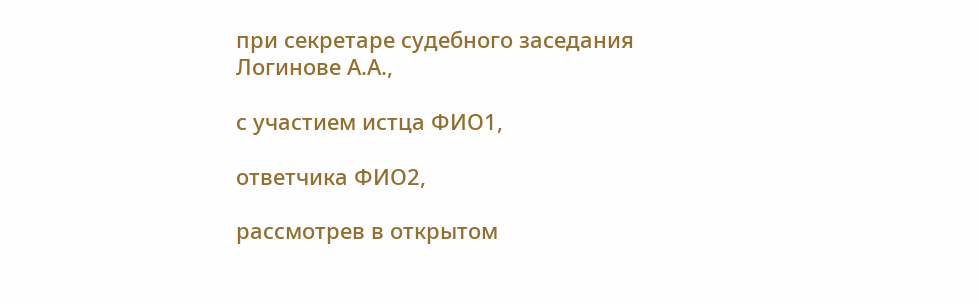при секретаре судебного заседания Логинове А.А.,

с участием истца ФИО1,

ответчика ФИО2,

рассмотрев в открытом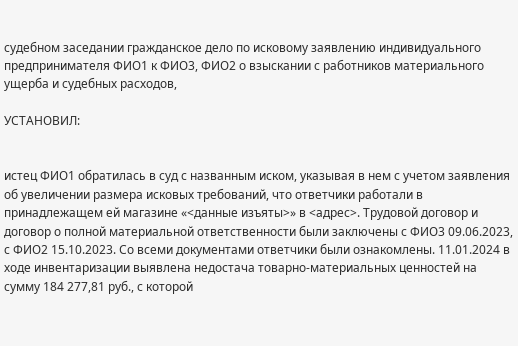судебном заседании гражданское дело по исковому заявлению индивидуального предпринимателя ФИО1 к ФИО3, ФИО2 о взыскании с работников материального ущерба и судебных расходов,

УСТАНОВИЛ:


истец ФИО1 обратилась в суд с названным иском, указывая в нем с учетом заявления об увеличении размера исковых требований, что ответчики работали в принадлежащем ей магазине «<данные изъяты>» в <адрес>. Трудовой договор и договор о полной материальной ответственности были заключены с ФИО3 09.06.2023, с ФИО2 15.10.2023. Со всеми документами ответчики были ознакомлены. 11.01.2024 в ходе инвентаризации выявлена недостача товарно-материальных ценностей на сумму 184 277,81 руб., с которой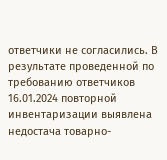ответчики не согласились. В результате проведенной по требованию ответчиков 16.01.2024 повторной инвентаризации выявлена недостача товарно-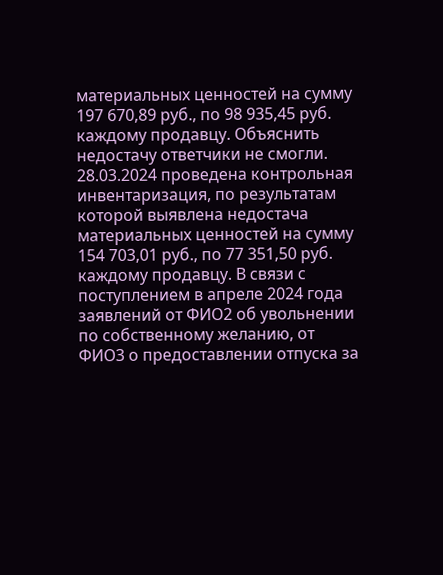материальных ценностей на сумму 197 670,89 руб., по 98 935,45 руб. каждому продавцу. Объяснить недостачу ответчики не смогли. 28.03.2024 проведена контрольная инвентаризация, по результатам которой выявлена недостача материальных ценностей на сумму 154 703,01 руб., по 77 351,50 руб. каждому продавцу. В связи с поступлением в апреле 2024 года заявлений от ФИО2 об увольнении по собственному желанию, от ФИО3 о предоставлении отпуска за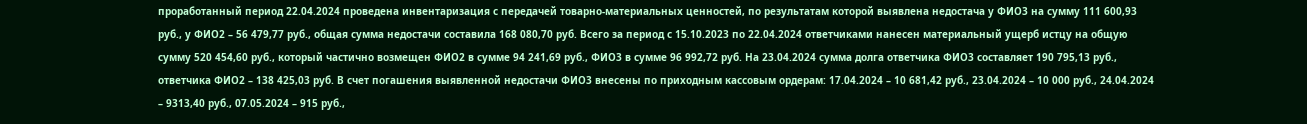проработанный период 22.04.2024 проведена инвентаризация с передачей товарно-материальных ценностей, по результатам которой выявлена недостача у ФИО3 на сумму 111 600,93 руб., у ФИО2 – 56 479,77 руб., общая сумма недостачи составила 168 080,70 руб. Всего за период с 15.10.2023 по 22.04.2024 ответчиками нанесен материальный ущерб истцу на общую сумму 520 454,60 руб., который частично возмещен ФИО2 в сумме 94 241,69 руб., ФИО3 в сумме 96 992,72 руб. На 23.04.2024 сумма долга ответчика ФИО3 составляет 190 795,13 руб., ответчика ФИО2 – 138 425,03 руб. В счет погашения выявленной недостачи ФИО3 внесены по приходным кассовым ордерам: 17.04.2024 – 10 681,42 руб., 23.04.2024 – 10 000 руб., 24.04.2024 – 9313,40 руб., 07.05.2024 – 915 руб.,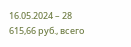16.05.2024 – 28 615,66 руб., всего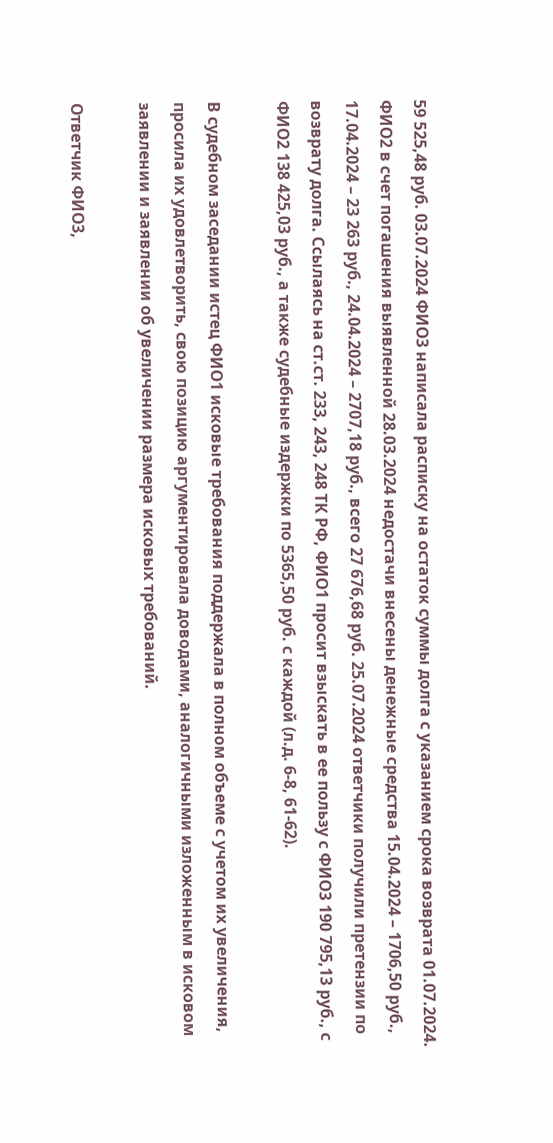59 525,48 руб. 03.07.2024 ФИО3 написала расписку на остаток суммы долга с указанием срока возврата 01.07.2024. ФИО2 в счет погашения выявленной 28.03.2024 недостачи внесены денежные средства 15.04.2024 – 1706,50 руб., 17.04.2024 – 23 263 руб., 24.04.2024 – 2707,18 руб., всего 27 676,68 руб. 25.07.2024 ответчики получили претензии по возврату долга. Ссылаясь на ст.ст. 233, 243, 248 ТК РФ, ФИО1 просит взыскать в ее пользу с ФИО3 190 795,13 руб., с ФИО2 138 425,03 руб., а также судебные издержки по 5365,50 руб. с каждой (л.д. 6-8, 61-62).

В судебном заседании истец ФИО1 исковые требования поддержала в полном объеме с учетом их увеличения, просила их удовлетворить, свою позицию аргументировала доводами, аналогичными изложенным в исковом заявлении и заявлении об увеличении размера исковых требований.

Ответчик ФИО3,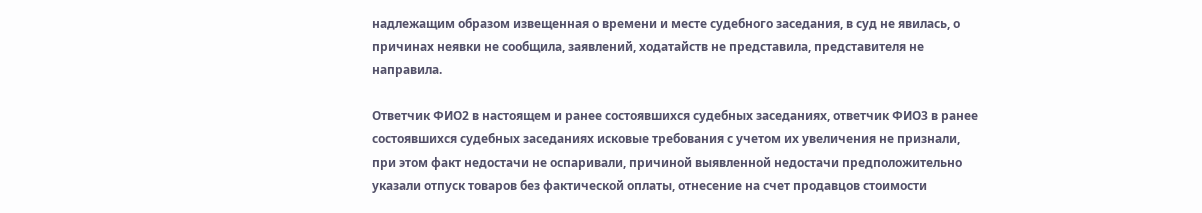надлежащим образом извещенная о времени и месте судебного заседания, в суд не явилась, о причинах неявки не сообщила, заявлений, ходатайств не представила, представителя не направила.

Ответчик ФИО2 в настоящем и ранее состоявшихся судебных заседаниях, ответчик ФИО3 в ранее состоявшихся судебных заседаниях исковые требования с учетом их увеличения не признали, при этом факт недостачи не оспаривали, причиной выявленной недостачи предположительно указали отпуск товаров без фактической оплаты, отнесение на счет продавцов стоимости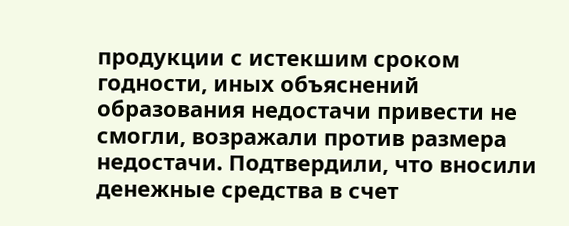продукции с истекшим сроком годности, иных объяснений образования недостачи привести не смогли, возражали против размера недостачи. Подтвердили, что вносили денежные средства в счет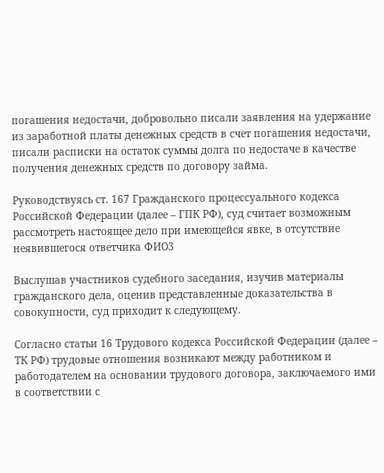погашения недостачи, добровольно писали заявления на удержание из заработной платы денежных средств в счет погашения недостачи, писали расписки на остаток суммы долга по недостаче в качестве получения денежных средств по договору займа.

Руководствуясь ст. 167 Гражданского процессуального кодекса Российской Федерации (далее – ГПК РФ), суд считает возможным рассмотреть настоящее дело при имеющейся явке, в отсутствие неявившегося ответчика ФИО3

Выслушав участников судебного заседания, изучив материалы гражданского дела, оценив представленные доказательства в совокупности, суд приходит к следующему.

Согласно статьи 16 Трудового кодекса Российской Федерации (далее – ТК РФ) трудовые отношения возникают между работником и работодателем на основании трудового договора, заключаемого ими в соответствии с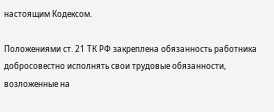настоящим Кодексом.

Положениями ст. 21 ТК РФ закреплена обязанность работника добросовестно исполнять свои трудовые обязанности, возложенные на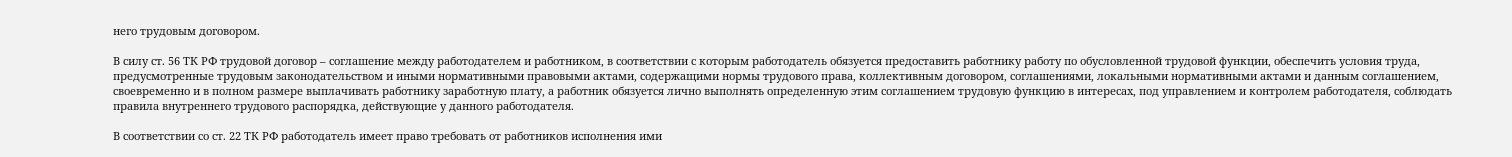него трудовым договором.

В силу ст. 56 ТК РФ трудовой договор – соглашение между работодателем и работником, в соответствии с которым работодатель обязуется предоставить работнику работу по обусловленной трудовой функции, обеспечить условия труда, предусмотренные трудовым законодательством и иными нормативными правовыми актами, содержащими нормы трудового права, коллективным договором, соглашениями, локальными нормативными актами и данным соглашением, своевременно и в полном размере выплачивать работнику заработную плату, а работник обязуется лично выполнять определенную этим соглашением трудовую функцию в интересах, под управлением и контролем работодателя, соблюдать правила внутреннего трудового распорядка, действующие у данного работодателя.

В соответствии со ст. 22 ТК РФ работодатель имеет право требовать от работников исполнения ими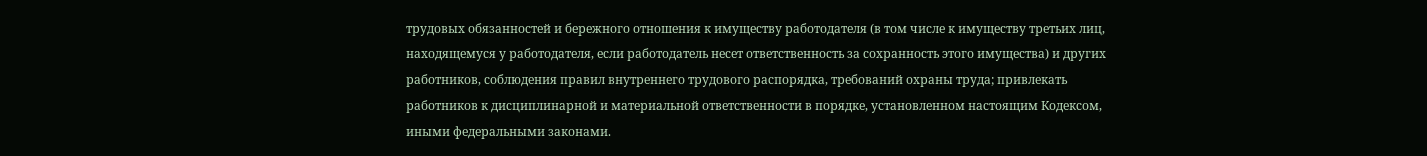трудовых обязанностей и бережного отношения к имуществу работодателя (в том числе к имуществу третьих лиц, находящемуся у работодателя, если работодатель несет ответственность за сохранность этого имущества) и других работников, соблюдения правил внутреннего трудового распорядка, требований охраны труда; привлекать работников к дисциплинарной и материальной ответственности в порядке, установленном настоящим Кодексом, иными федеральными законами.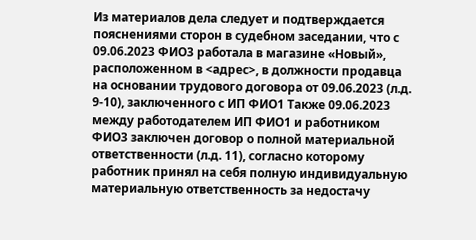Из материалов дела следует и подтверждается пояснениями сторон в судебном заседании, что с 09.06.2023 ФИО3 работала в магазине «Новый», расположенном в <адрес>, в должности продавца на основании трудового договора от 09.06.2023 (л.д. 9-10), заключенного с ИП ФИО1 Также 09.06.2023 между работодателем ИП ФИО1 и работником ФИО3 заключен договор о полной материальной ответственности (л.д. 11), согласно которому работник принял на себя полную индивидуальную материальную ответственность за недостачу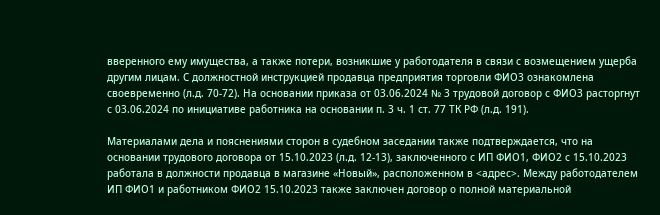вверенного ему имущества, а также потери, возникшие у работодателя в связи с возмещением ущерба другим лицам. С должностной инструкцией продавца предприятия торговли ФИО3 ознакомлена своевременно (л.д. 70-72). На основании приказа от 03.06.2024 № 3 трудовой договор с ФИО3 расторгнут с 03.06.2024 по инициативе работника на основании п. 3 ч. 1 ст. 77 ТК РФ (л.д. 191).

Материалами дела и пояснениями сторон в судебном заседании также подтверждается, что на основании трудового договора от 15.10.2023 (л.д. 12-13), заключенного с ИП ФИО1, ФИО2 с 15.10.2023 работала в должности продавца в магазине «Новый», расположенном в <адрес>. Между работодателем ИП ФИО1 и работником ФИО2 15.10.2023 также заключен договор о полной материальной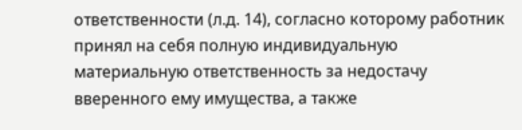ответственности (л.д. 14), согласно которому работник принял на себя полную индивидуальную материальную ответственность за недостачу вверенного ему имущества, а также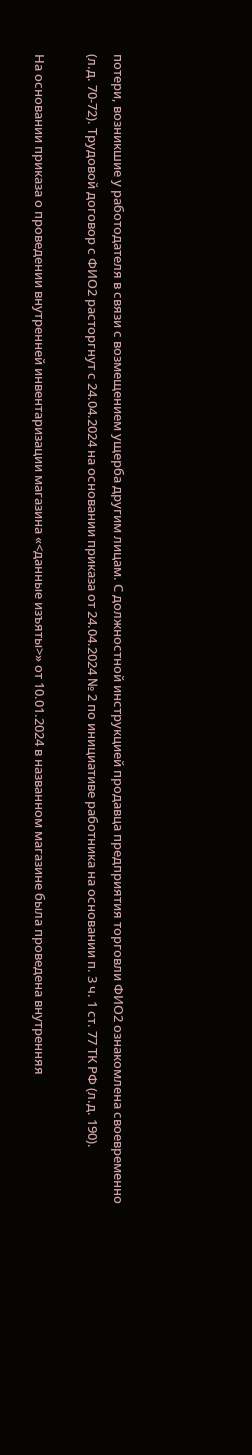потери, возникшие у работодателя в связи с возмещением ущерба другим лицам. С должностной инструкцией продавца предприятия торговли ФИО2 ознакомлена своевременно (л.д. 70-72). Трудовой договор с ФИО2 расторгнут с 24.04.2024 на основании приказа от 24.04.2024 № 2 по инициативе работника на основании п. 3 ч. 1 ст. 77 ТК РФ (л.д. 190).

На основании приказа о проведении внутренней инвентаризации магазина «<данные изъяты>» от 10.01.2024 в названном магазине была проведена внутренняя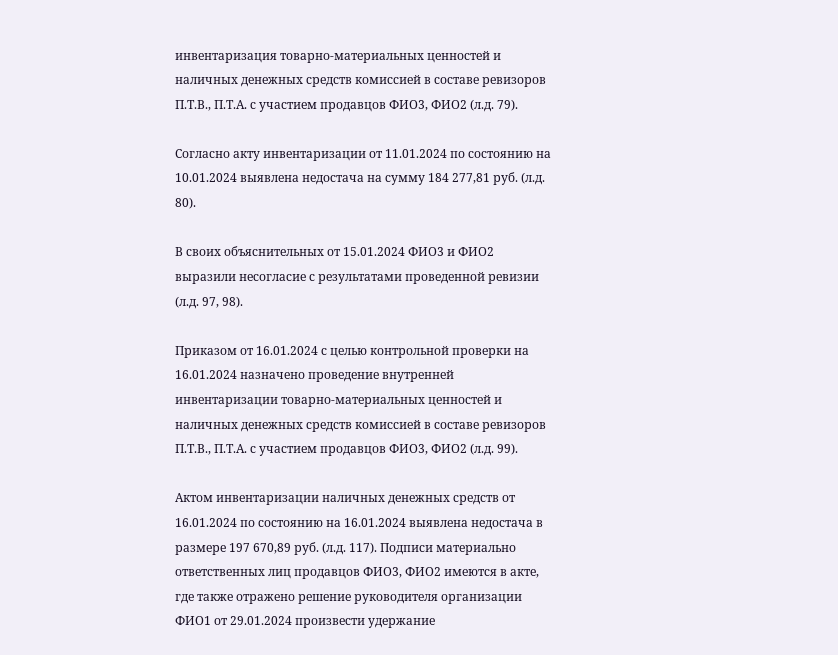инвентаризация товарно-материальных ценностей и наличных денежных средств комиссией в составе ревизоров П.Т.В., П.Т.А. с участием продавцов ФИО3, ФИО2 (л.д. 79).

Согласно акту инвентаризации от 11.01.2024 по состоянию на 10.01.2024 выявлена недостача на сумму 184 277,81 руб. (л.д. 80).

В своих объяснительных от 15.01.2024 ФИО3 и ФИО2 выразили несогласие с результатами проведенной ревизии (л.д. 97, 98).

Приказом от 16.01.2024 с целью контрольной проверки на 16.01.2024 назначено проведение внутренней инвентаризации товарно-материальных ценностей и наличных денежных средств комиссией в составе ревизоров П.Т.В., П.Т.А. с участием продавцов ФИО3, ФИО2 (л.д. 99).

Актом инвентаризации наличных денежных средств от 16.01.2024 по состоянию на 16.01.2024 выявлена недостача в размере 197 670,89 руб. (л.д. 117). Подписи материально ответственных лиц продавцов ФИО3, ФИО2 имеются в акте, где также отражено решение руководителя организации ФИО1 от 29.01.2024 произвести удержание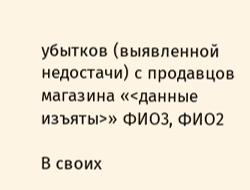убытков (выявленной недостачи) с продавцов магазина «<данные изъяты>» ФИО3, ФИО2

В своих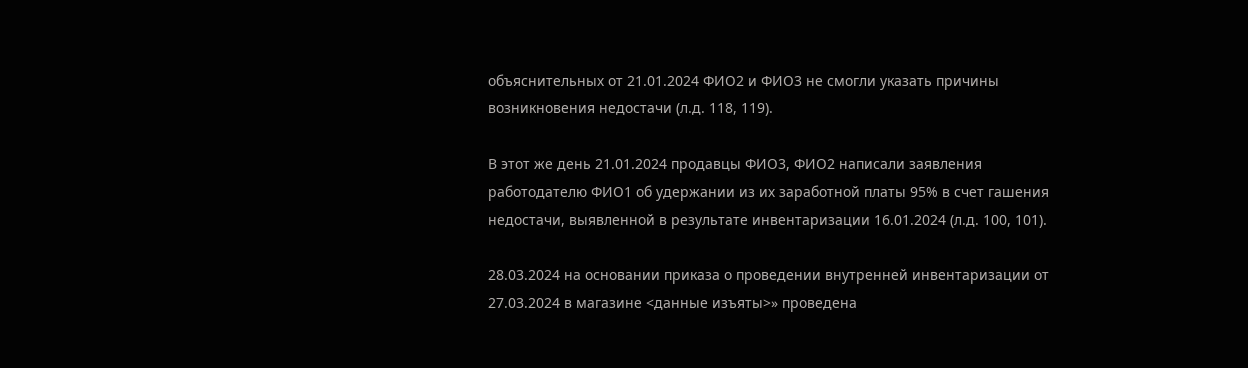объяснительных от 21.01.2024 ФИО2 и ФИО3 не смогли указать причины возникновения недостачи (л.д. 118, 119).

В этот же день 21.01.2024 продавцы ФИО3, ФИО2 написали заявления работодателю ФИО1 об удержании из их заработной платы 95% в счет гашения недостачи, выявленной в результате инвентаризации 16.01.2024 (л.д. 100, 101).

28.03.2024 на основании приказа о проведении внутренней инвентаризации от 27.03.2024 в магазине <данные изъяты>» проведена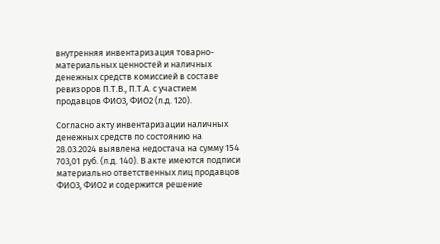внутренняя инвентаризация товарно-материальных ценностей и наличных денежных средств комиссией в составе ревизоров П.Т.В., П.Т.А. с участием продавцов ФИО3, ФИО2 (л.д. 120).

Согласно акту инвентаризации наличных денежных средств по состоянию на 28.03.2024 выявлена недостача на сумму 154 703,01 руб. (л.д. 140). В акте имеются подписи материально ответственных лиц продавцов ФИО3, ФИО2 и содержится решение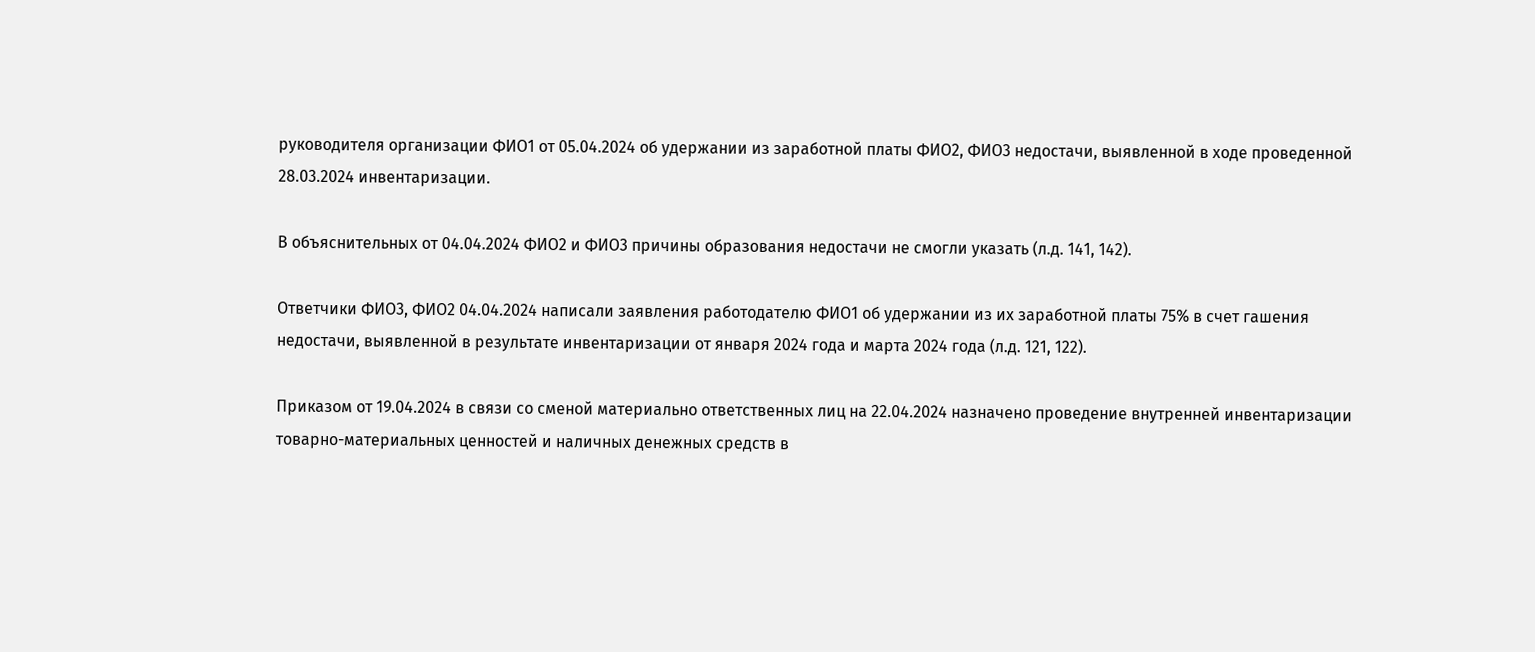руководителя организации ФИО1 от 05.04.2024 об удержании из заработной платы ФИО2, ФИО3 недостачи, выявленной в ходе проведенной 28.03.2024 инвентаризации.

В объяснительных от 04.04.2024 ФИО2 и ФИО3 причины образования недостачи не смогли указать (л.д. 141, 142).

Ответчики ФИО3, ФИО2 04.04.2024 написали заявления работодателю ФИО1 об удержании из их заработной платы 75% в счет гашения недостачи, выявленной в результате инвентаризации от января 2024 года и марта 2024 года (л.д. 121, 122).

Приказом от 19.04.2024 в связи со сменой материально ответственных лиц на 22.04.2024 назначено проведение внутренней инвентаризации товарно-материальных ценностей и наличных денежных средств в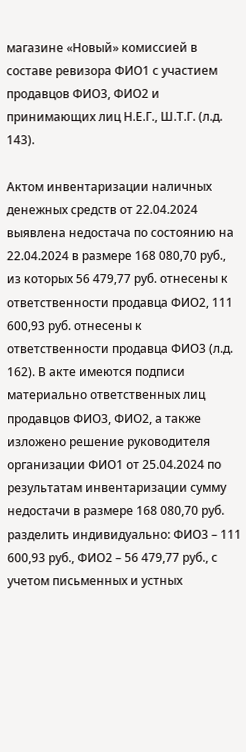магазине «Новый» комиссией в составе ревизора ФИО1 с участием продавцов ФИО3, ФИО2 и принимающих лиц Н.Е.Г., Ш.Т.Г. (л.д. 143).

Актом инвентаризации наличных денежных средств от 22.04.2024 выявлена недостача по состоянию на 22.04.2024 в размере 168 080,70 руб., из которых 56 479,77 руб. отнесены к ответственности продавца ФИО2, 111 600,93 руб. отнесены к ответственности продавца ФИО3 (л.д. 162). В акте имеются подписи материально ответственных лиц продавцов ФИО3, ФИО2, а также изложено решение руководителя организации ФИО1 от 25.04.2024 по результатам инвентаризации сумму недостачи в размере 168 080,70 руб. разделить индивидуально: ФИО3 – 111 600,93 руб., ФИО2 – 56 479,77 руб., с учетом письменных и устных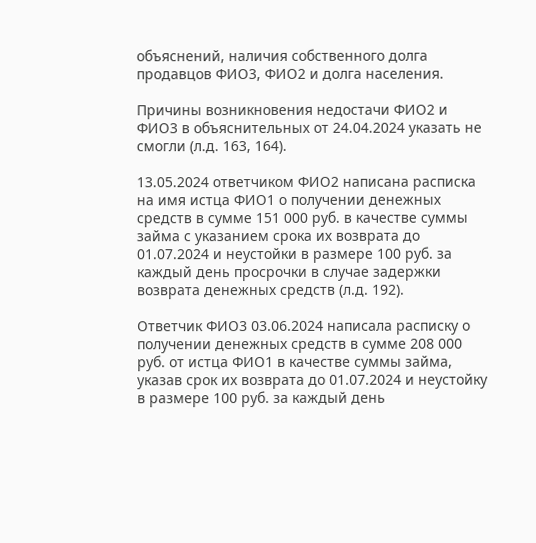объяснений, наличия собственного долга продавцов ФИО3, ФИО2 и долга населения.

Причины возникновения недостачи ФИО2 и ФИО3 в объяснительных от 24.04.2024 указать не смогли (л.д. 163, 164).

13.05.2024 ответчиком ФИО2 написана расписка на имя истца ФИО1 о получении денежных средств в сумме 151 000 руб. в качестве суммы займа с указанием срока их возврата до 01.07.2024 и неустойки в размере 100 руб. за каждый день просрочки в случае задержки возврата денежных средств (л.д. 192).

Ответчик ФИО3 03.06.2024 написала расписку о получении денежных средств в сумме 208 000 руб. от истца ФИО1 в качестве суммы займа, указав срок их возврата до 01.07.2024 и неустойку в размере 100 руб. за каждый день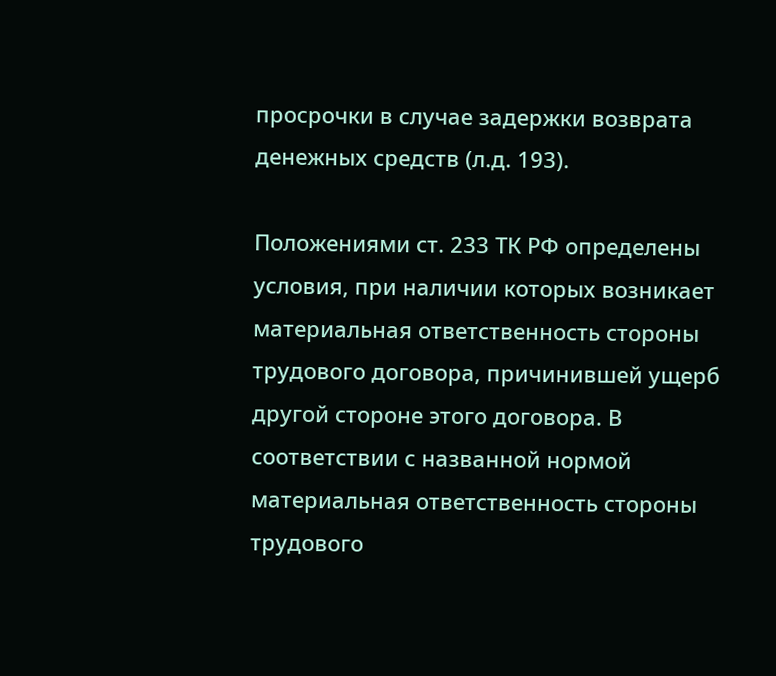просрочки в случае задержки возврата денежных средств (л.д. 193).

Положениями ст. 233 ТК РФ определены условия, при наличии которых возникает материальная ответственность стороны трудового договора, причинившей ущерб другой стороне этого договора. В соответствии с названной нормой материальная ответственность стороны трудового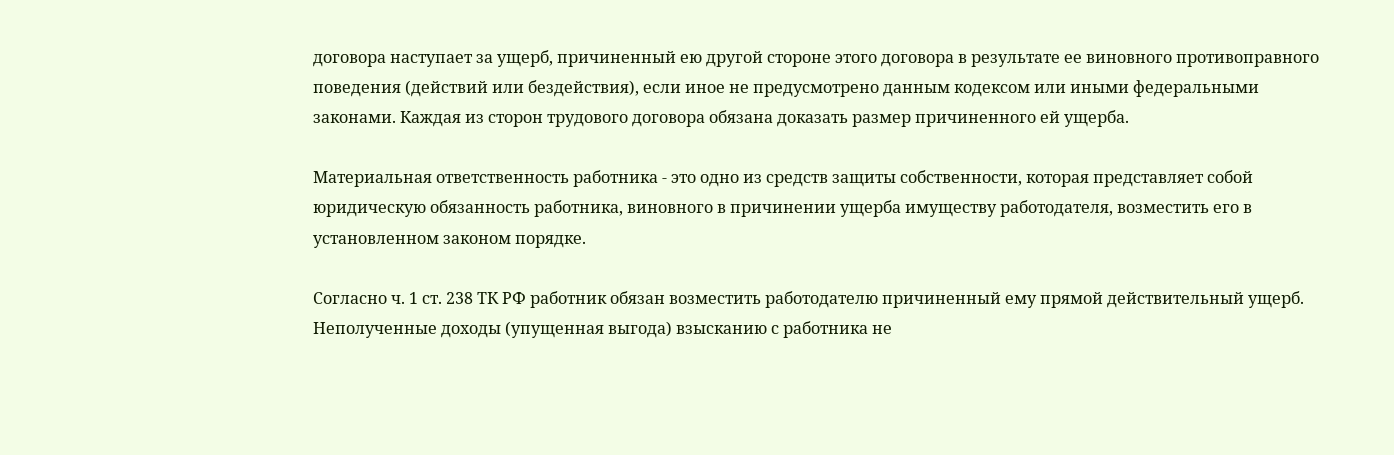договора наступает за ущерб, причиненный ею другой стороне этого договора в результате ее виновного противоправного поведения (действий или бездействия), если иное не предусмотрено данным кодексом или иными федеральными законами. Каждая из сторон трудового договора обязана доказать размер причиненного ей ущерба.

Материальная ответственность работника - это одно из средств защиты собственности, которая представляет собой юридическую обязанность работника, виновного в причинении ущерба имуществу работодателя, возместить его в установленном законом порядке.

Согласно ч. 1 ст. 238 ТК РФ работник обязан возместить работодателю причиненный ему прямой действительный ущерб. Неполученные доходы (упущенная выгода) взысканию с работника не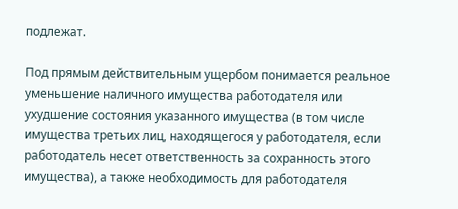подлежат.

Под прямым действительным ущербом понимается реальное уменьшение наличного имущества работодателя или ухудшение состояния указанного имущества (в том числе имущества третьих лиц, находящегося у работодателя, если работодатель несет ответственность за сохранность этого имущества), а также необходимость для работодателя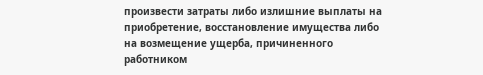произвести затраты либо излишние выплаты на приобретение, восстановление имущества либо на возмещение ущерба, причиненного работником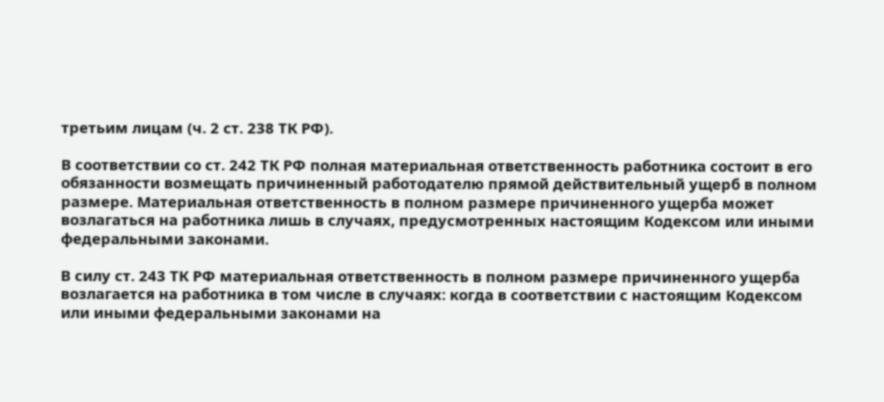третьим лицам (ч. 2 ст. 238 ТК РФ).

В соответствии со ст. 242 ТК РФ полная материальная ответственность работника состоит в его обязанности возмещать причиненный работодателю прямой действительный ущерб в полном размере. Материальная ответственность в полном размере причиненного ущерба может возлагаться на работника лишь в случаях, предусмотренных настоящим Кодексом или иными федеральными законами.

В силу ст. 243 ТК РФ материальная ответственность в полном размере причиненного ущерба возлагается на работника в том числе в случаях: когда в соответствии с настоящим Кодексом или иными федеральными законами на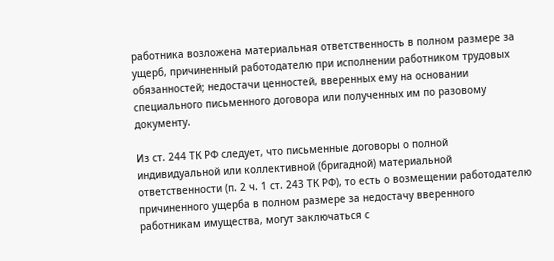работника возложена материальная ответственность в полном размере за ущерб, причиненный работодателю при исполнении работником трудовых обязанностей; недостачи ценностей, вверенных ему на основании специального письменного договора или полученных им по разовому документу.

Из ст. 244 ТК РФ следует, что письменные договоры о полной индивидуальной или коллективной (бригадной) материальной ответственности (п. 2 ч. 1 ст. 243 ТК РФ), то есть о возмещении работодателю причиненного ущерба в полном размере за недостачу вверенного работникам имущества, могут заключаться с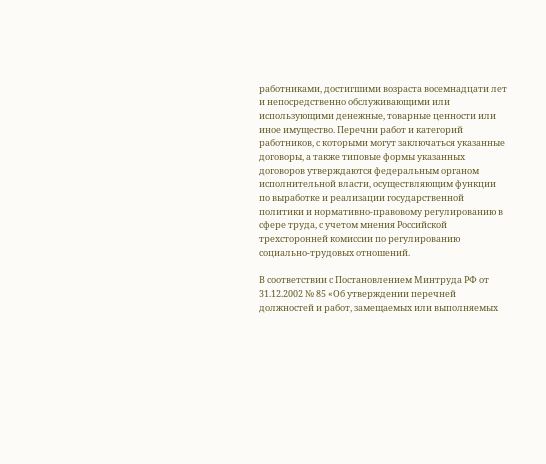работниками, достигшими возраста восемнадцати лет и непосредственно обслуживающими или использующими денежные, товарные ценности или иное имущество. Перечни работ и категорий работников, с которыми могут заключаться указанные договоры, а также типовые формы указанных договоров утверждаются федеральным органом исполнительной власти, осуществляющим функции по выработке и реализации государственной политики и нормативно-правовому регулированию в сфере труда, с учетом мнения Российской трехсторонней комиссии по регулированию социально-трудовых отношений.

В соответствии с Постановлением Минтруда РФ от 31.12.2002 № 85 «Об утверждении перечней должностей и работ, замещаемых или выполняемых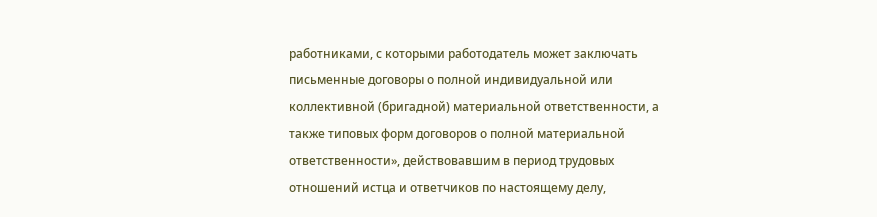работниками, с которыми работодатель может заключать письменные договоры о полной индивидуальной или коллективной (бригадной) материальной ответственности, а также типовых форм договоров о полной материальной ответственности», действовавшим в период трудовых отношений истца и ответчиков по настоящему делу,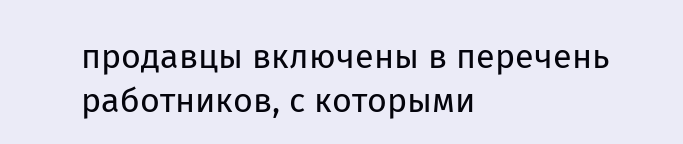продавцы включены в перечень работников, с которыми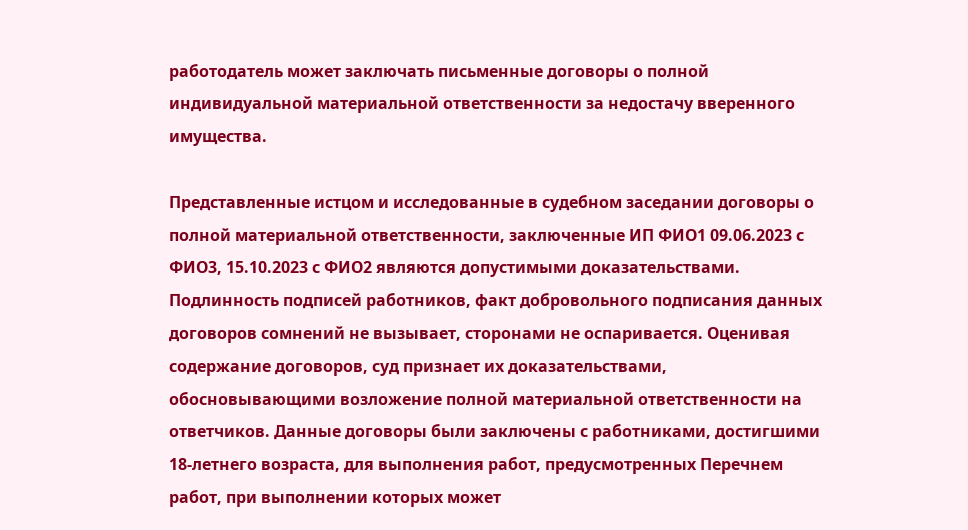работодатель может заключать письменные договоры о полной индивидуальной материальной ответственности за недостачу вверенного имущества.

Представленные истцом и исследованные в судебном заседании договоры о полной материальной ответственности, заключенные ИП ФИО1 09.06.2023 с ФИО3, 15.10.2023 с ФИО2 являются допустимыми доказательствами. Подлинность подписей работников, факт добровольного подписания данных договоров сомнений не вызывает, сторонами не оспаривается. Оценивая содержание договоров, суд признает их доказательствами, обосновывающими возложение полной материальной ответственности на ответчиков. Данные договоры были заключены с работниками, достигшими 18-летнего возраста, для выполнения работ, предусмотренных Перечнем работ, при выполнении которых может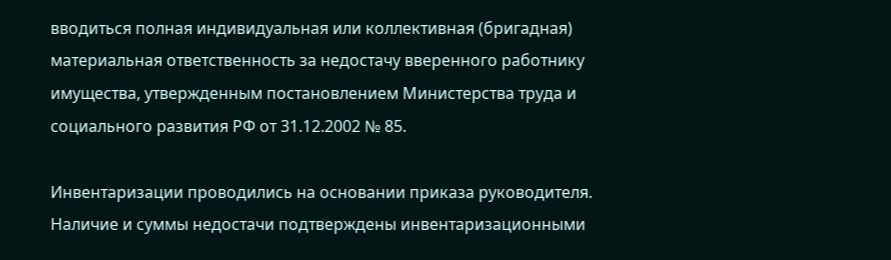вводиться полная индивидуальная или коллективная (бригадная) материальная ответственность за недостачу вверенного работнику имущества, утвержденным постановлением Министерства труда и социального развития РФ от 31.12.2002 № 85.

Инвентаризации проводились на основании приказа руководителя. Наличие и суммы недостачи подтверждены инвентаризационными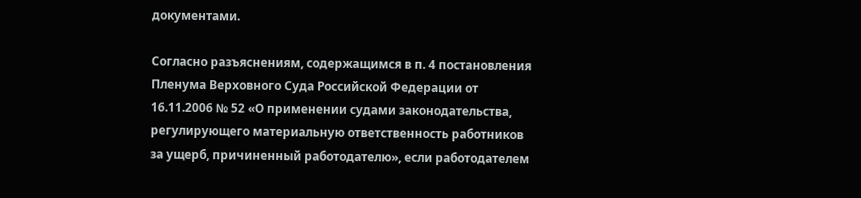документами.

Согласно разъяснениям, содержащимся в п. 4 постановления Пленума Верховного Суда Российской Федерации от 16.11.2006 № 52 «О применении судами законодательства, регулирующего материальную ответственность работников за ущерб, причиненный работодателю», если работодателем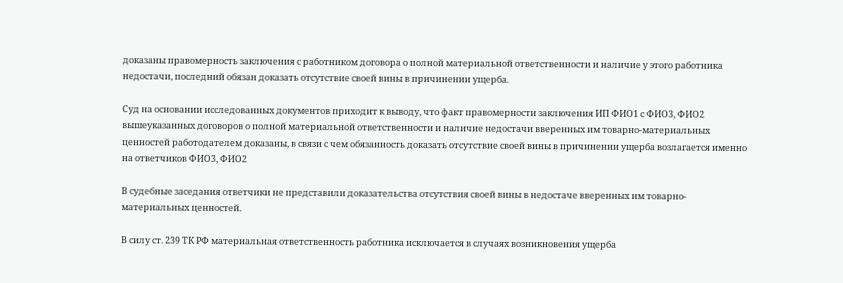доказаны правомерность заключения с работником договора о полной материальной ответственности и наличие у этого работника недостачи, последний обязан доказать отсутствие своей вины в причинении ущерба.

Суд на основании исследованных документов приходит к выводу, что факт правомерности заключения ИП ФИО1 с ФИО3, ФИО2 вышеуказанных договоров о полной материальной ответственности и наличие недостачи вверенных им товарно-материальных ценностей работодателем доказаны, в связи с чем обязанность доказать отсутствие своей вины в причинении ущерба возлагается именно на ответчиков ФИО3, ФИО2

В судебные заседания ответчики не представили доказательства отсутствия своей вины в недостаче вверенных им товарно-материальных ценностей.

В силу ст. 239 ТК РФ материальная ответственность работника исключается в случаях возникновения ущерба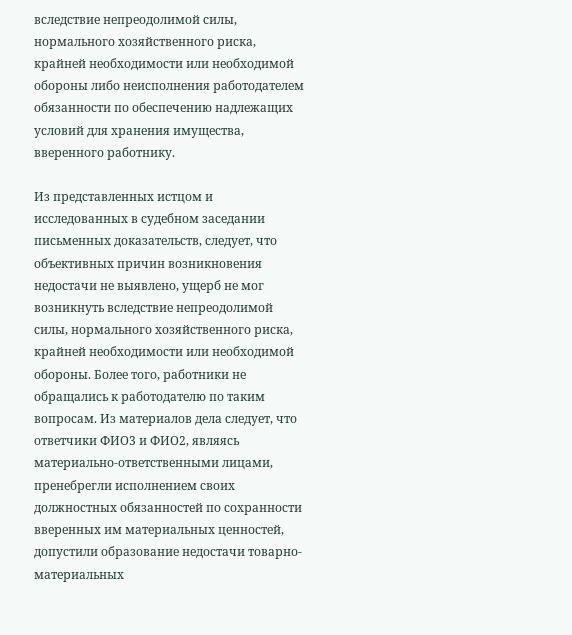вследствие непреодолимой силы, нормального хозяйственного риска, крайней необходимости или необходимой обороны либо неисполнения работодателем обязанности по обеспечению надлежащих условий для хранения имущества, вверенного работнику.

Из представленных истцом и исследованных в судебном заседании письменных доказательств, следует, что объективных причин возникновения недостачи не выявлено, ущерб не мог возникнуть вследствие непреодолимой силы, нормального хозяйственного риска, крайней необходимости или необходимой обороны. Более того, работники не обращались к работодателю по таким вопросам. Из материалов дела следует, что ответчики ФИО3 и ФИО2, являясь материально-ответственными лицами, пренебрегли исполнением своих должностных обязанностей по сохранности вверенных им материальных ценностей, допустили образование недостачи товарно-материальных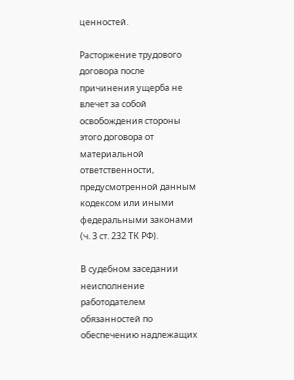ценностей.

Расторжение трудового договора после причинения ущерба не влечет за собой освобождения стороны этого договора от материальной ответственности, предусмотренной данным кодексом или иными федеральными законами (ч. 3 ст. 232 ТК РФ).

В судебном заседании неисполнение работодателем обязанностей по обеспечению надлежащих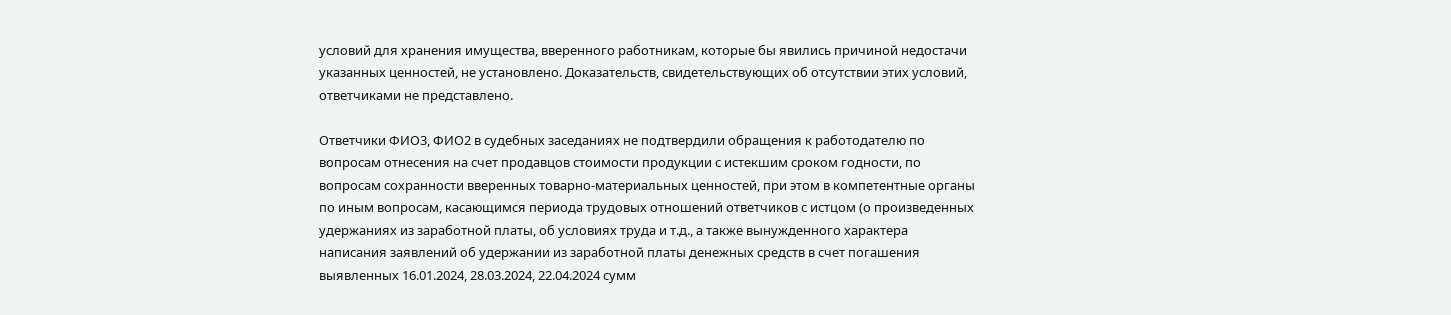условий для хранения имущества, вверенного работникам, которые бы явились причиной недостачи указанных ценностей, не установлено. Доказательств, свидетельствующих об отсутствии этих условий, ответчиками не представлено.

Ответчики ФИО3, ФИО2 в судебных заседаниях не подтвердили обращения к работодателю по вопросам отнесения на счет продавцов стоимости продукции с истекшим сроком годности, по вопросам сохранности вверенных товарно-материальных ценностей, при этом в компетентные органы по иным вопросам, касающимся периода трудовых отношений ответчиков с истцом (о произведенных удержаниях из заработной платы, об условиях труда и т.д., а также вынужденного характера написания заявлений об удержании из заработной платы денежных средств в счет погашения выявленных 16.01.2024, 28.03.2024, 22.04.2024 сумм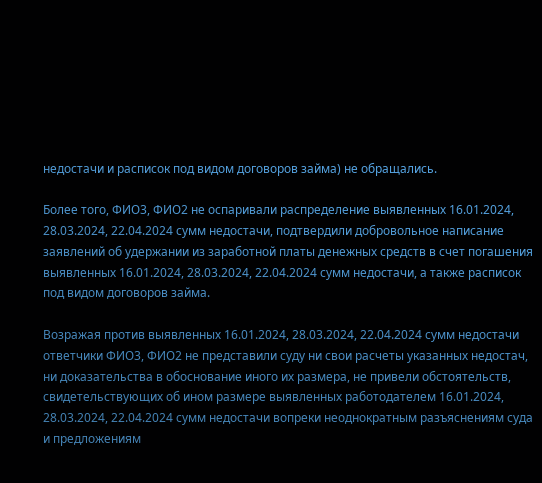недостачи и расписок под видом договоров займа) не обращались.

Более того, ФИО3, ФИО2 не оспаривали распределение выявленных 16.01.2024, 28.03.2024, 22.04.2024 сумм недостачи, подтвердили добровольное написание заявлений об удержании из заработной платы денежных средств в счет погашения выявленных 16.01.2024, 28.03.2024, 22.04.2024 сумм недостачи, а также расписок под видом договоров займа.

Возражая против выявленных 16.01.2024, 28.03.2024, 22.04.2024 сумм недостачи ответчики ФИО3, ФИО2 не представили суду ни свои расчеты указанных недостач, ни доказательства в обоснование иного их размера, не привели обстоятельств, свидетельствующих об ином размере выявленных работодателем 16.01.2024, 28.03.2024, 22.04.2024 сумм недостачи вопреки неоднократным разъяснениям суда и предложениям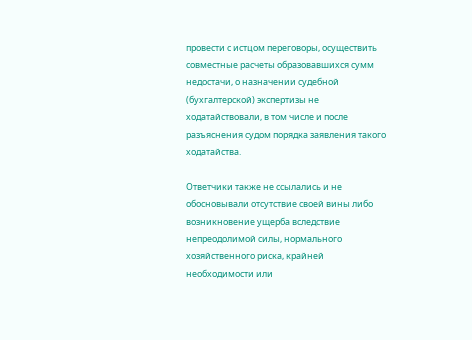провести с истцом переговоры, осуществить совместные расчеты образовавшихся сумм недостачи, о назначении судебной (бухгалтерской) экспертизы не ходатайствовали, в том числе и после разъяснения судом порядка заявления такого ходатайства.

Ответчики также не ссылались и не обосновывали отсутствие своей вины либо возникновение ущерба вследствие непреодолимой силы, нормального хозяйственного риска, крайней необходимости или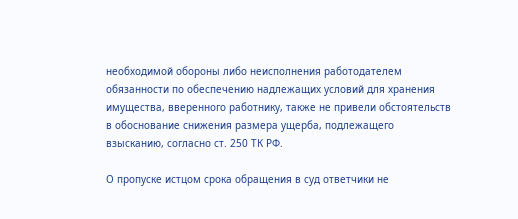необходимой обороны либо неисполнения работодателем обязанности по обеспечению надлежащих условий для хранения имущества, вверенного работнику, также не привели обстоятельств в обоснование снижения размера ущерба, подлежащего взысканию, согласно ст. 250 ТК РФ.

О пропуске истцом срока обращения в суд ответчики не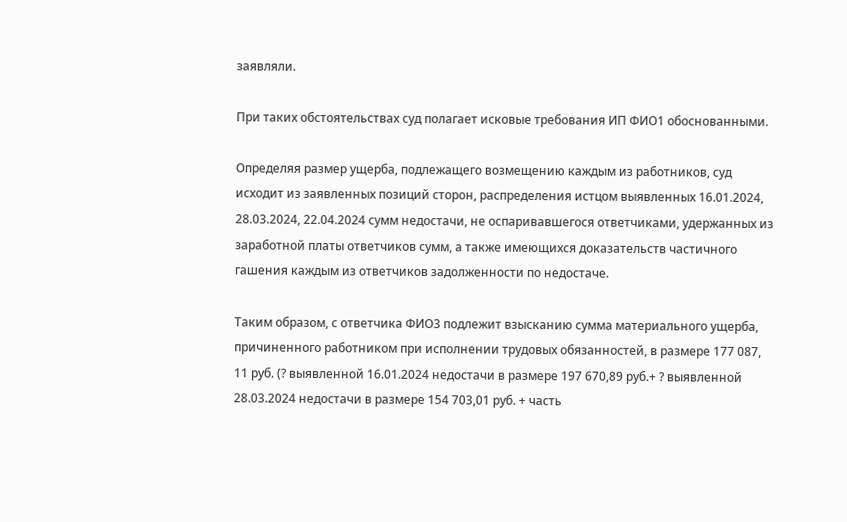заявляли.

При таких обстоятельствах суд полагает исковые требования ИП ФИО1 обоснованными.

Определяя размер ущерба, подлежащего возмещению каждым из работников, суд исходит из заявленных позиций сторон, распределения истцом выявленных 16.01.2024, 28.03.2024, 22.04.2024 сумм недостачи, не оспаривавшегося ответчиками, удержанных из заработной платы ответчиков сумм, а также имеющихся доказательств частичного гашения каждым из ответчиков задолженности по недостаче.

Таким образом, с ответчика ФИО3 подлежит взысканию сумма материального ущерба, причиненного работником при исполнении трудовых обязанностей, в размере 177 087, 11 руб. (? выявленной 16.01.2024 недостачи в размере 197 670,89 руб.+ ? выявленной 28.03.2024 недостачи в размере 154 703,01 руб. + часть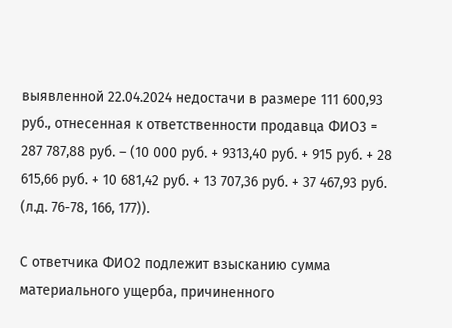выявленной 22.04.2024 недостачи в размере 111 600,93 руб., отнесенная к ответственности продавца ФИО3 = 287 787,88 руб. – (10 000 руб. + 9313,40 руб. + 915 руб. + 28 615,66 руб. + 10 681,42 руб. + 13 707,36 руб. + 37 467,93 руб. (л.д. 76-78, 166, 177)).

С ответчика ФИО2 подлежит взысканию сумма материального ущерба, причиненного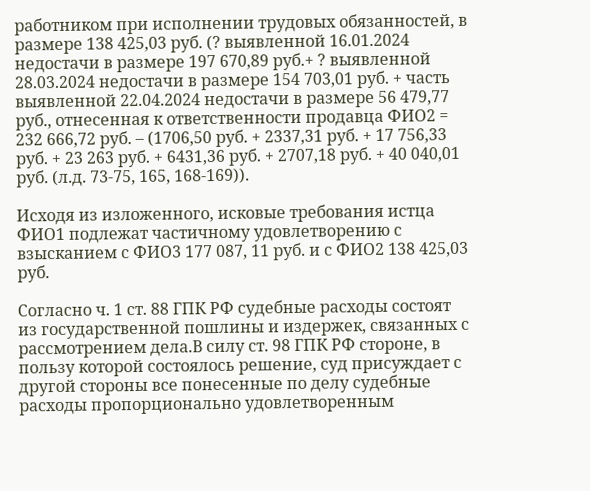работником при исполнении трудовых обязанностей, в размере 138 425,03 руб. (? выявленной 16.01.2024 недостачи в размере 197 670,89 руб.+ ? выявленной 28.03.2024 недостачи в размере 154 703,01 руб. + часть выявленной 22.04.2024 недостачи в размере 56 479,77 руб., отнесенная к ответственности продавца ФИО2 = 232 666,72 руб. – (1706,50 руб. + 2337,31 руб. + 17 756,33 руб. + 23 263 руб. + 6431,36 руб. + 2707,18 руб. + 40 040,01 руб. (л.д. 73-75, 165, 168-169)).

Исходя из изложенного, исковые требования истца ФИО1 подлежат частичному удовлетворению с взысканием с ФИО3 177 087, 11 руб. и с ФИО2 138 425,03 руб.

Согласно ч. 1 ст. 88 ГПК РФ судебные расходы состоят из государственной пошлины и издержек, связанных с рассмотрением дела.В силу ст. 98 ГПК РФ стороне, в пользу которой состоялось решение, суд присуждает с другой стороны все понесенные по делу судебные расходы пропорционально удовлетворенным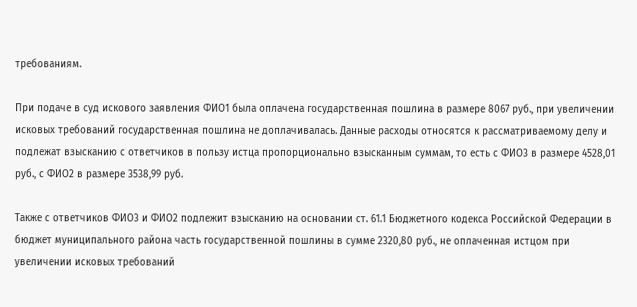требованиям.

При подаче в суд искового заявления ФИО1 была оплачена государственная пошлина в размере 8067 руб., при увеличении исковых требований государственная пошлина не доплачивалась. Данные расходы относятся к рассматриваемому делу и подлежат взысканию с ответчиков в пользу истца пропорционально взысканным суммам, то есть с ФИО3 в размере 4528,01 руб., с ФИО2 в размере 3538,99 руб.

Также с ответчиков ФИО3 и ФИО2 подлежит взысканию на основании ст. 61.1 Бюджетного кодекса Российской Федерации в бюджет муниципального района часть государственной пошлины в сумме 2320,80 руб., не оплаченная истцом при увеличении исковых требований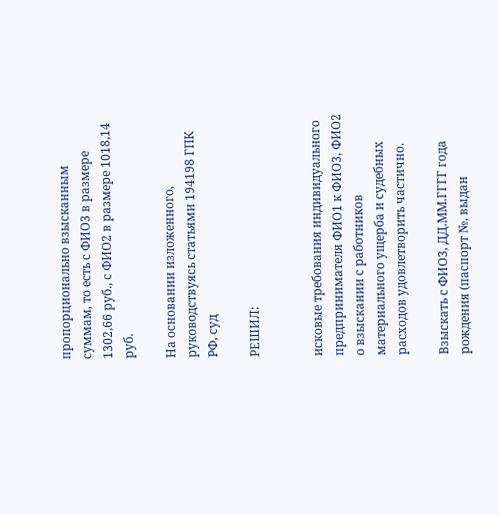пропорционально взысканным суммам, то есть с ФИО3 в размере 1302,66 руб., с ФИО2 в размере 1018,14 руб.

На основании изложенного, руководствуясь статьями 194198 ГПК РФ, суд

РЕШИЛ:


исковые требования индивидуального предпринимателя ФИО1 к ФИО3, ФИО2 о взыскании с работников материального ущерба и судебных расходов удовлетворить частично.

Взыскать с ФИО3, ДД.ММ.ГГГГ года рождения (паспорт №, выдан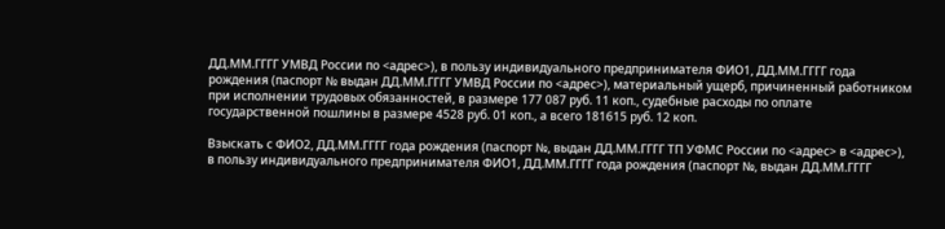ДД.ММ.ГГГГ УМВД России по <адрес>), в пользу индивидуального предпринимателя ФИО1, ДД.ММ.ГГГГ года рождения (паспорт № выдан ДД.ММ.ГГГГ УМВД России по <адрес>), материальный ущерб, причиненный работником при исполнении трудовых обязанностей, в размере 177 087 руб. 11 коп., судебные расходы по оплате государственной пошлины в размере 4528 руб. 01 коп., а всего 181615 руб. 12 коп.

Взыскать с ФИО2, ДД.ММ.ГГГГ года рождения (паспорт №, выдан ДД.ММ.ГГГГ ТП УФМС России по <адрес> в <адрес>), в пользу индивидуального предпринимателя ФИО1, ДД.ММ.ГГГГ года рождения (паспорт №, выдан ДД.ММ.ГГГГ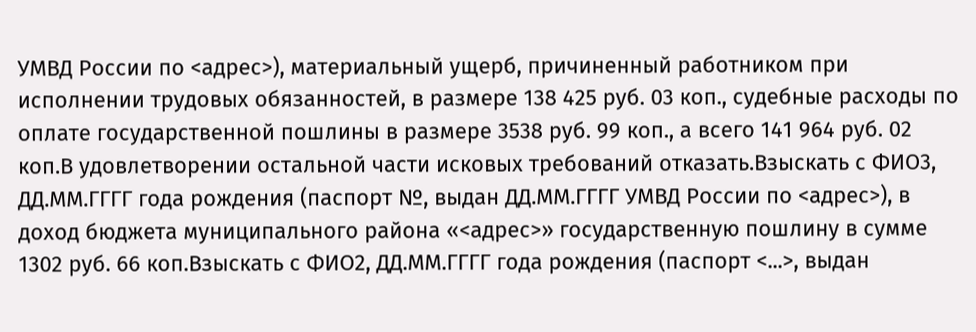УМВД России по <адрес>), материальный ущерб, причиненный работником при исполнении трудовых обязанностей, в размере 138 425 руб. 03 коп., судебные расходы по оплате государственной пошлины в размере 3538 руб. 99 коп., а всего 141 964 руб. 02 коп.В удовлетворении остальной части исковых требований отказать.Взыскать с ФИО3, ДД.ММ.ГГГГ года рождения (паспорт №, выдан ДД.ММ.ГГГГ УМВД России по <адрес>), в доход бюджета муниципального района «<адрес>» государственную пошлину в сумме 1302 руб. 66 коп.Взыскать с ФИО2, ДД.ММ.ГГГГ года рождения (паспорт <...>, выдан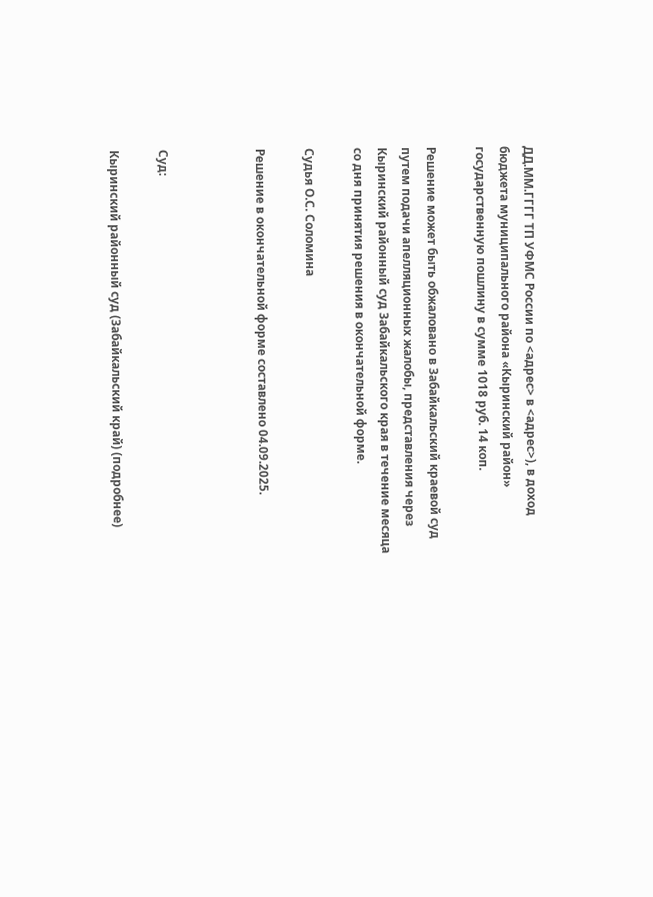ДД.ММ.ГГГГ ТП УФМС России по <адрес> в <адрес>), в доход бюджета муниципального района «Кыринский район» государственную пошлину в сумме 1018 руб. 14 коп.

Решение может быть обжаловано в Забайкальский краевой суд путем подачи апелляционных жалобы, представления через Кыринский районный суд Забайкальского края в течение месяца со дня принятия решения в окончательной форме.

Судья О.С. Соломина

Решение в окончательной форме составлено 04.09.2025.



Суд:

Кыринский районный суд (Забайкальский край) (подробнее)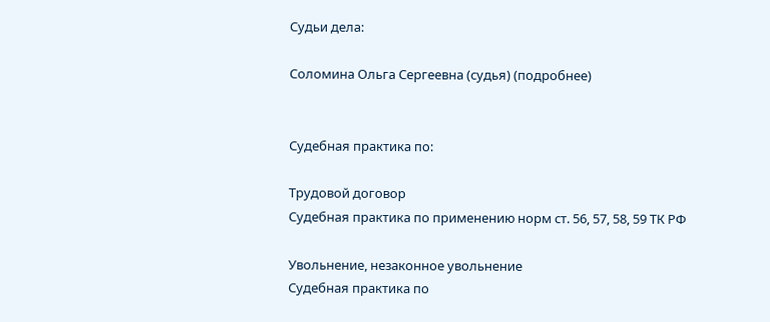Судьи дела:

Соломина Ольга Сергеевна (судья) (подробнее)


Судебная практика по:

Трудовой договор
Судебная практика по применению норм ст. 56, 57, 58, 59 ТК РФ

Увольнение, незаконное увольнение
Судебная практика по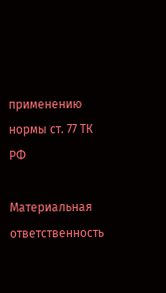применению нормы ст. 77 ТК РФ

Материальная ответственность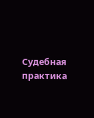Судебная практика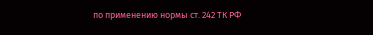по применению нормы ст. 242 ТК РФ